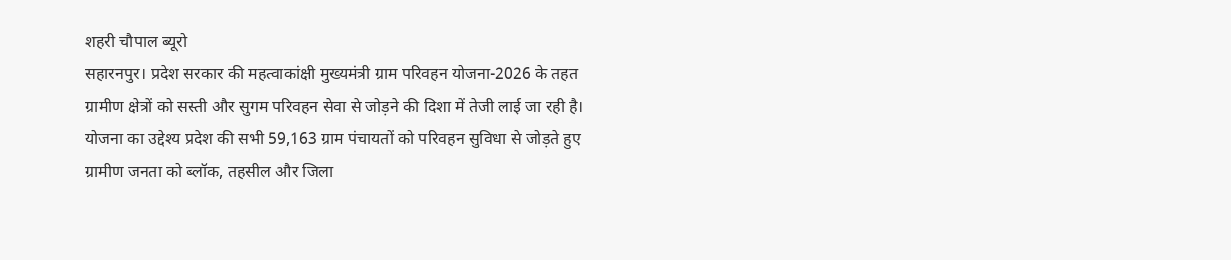शहरी चौपाल ब्यूरो
सहारनपुर। प्रदेश सरकार की महत्वाकांक्षी मुख्यमंत्री ग्राम परिवहन योजना-2026 के तहत ग्रामीण क्षेत्रों को सस्ती और सुगम परिवहन सेवा से जोड़ने की दिशा में तेजी लाई जा रही है। योजना का उद्देश्य प्रदेश की सभी 59,163 ग्राम पंचायतों को परिवहन सुविधा से जोड़ते हुए ग्रामीण जनता को ब्लॉक, तहसील और जिला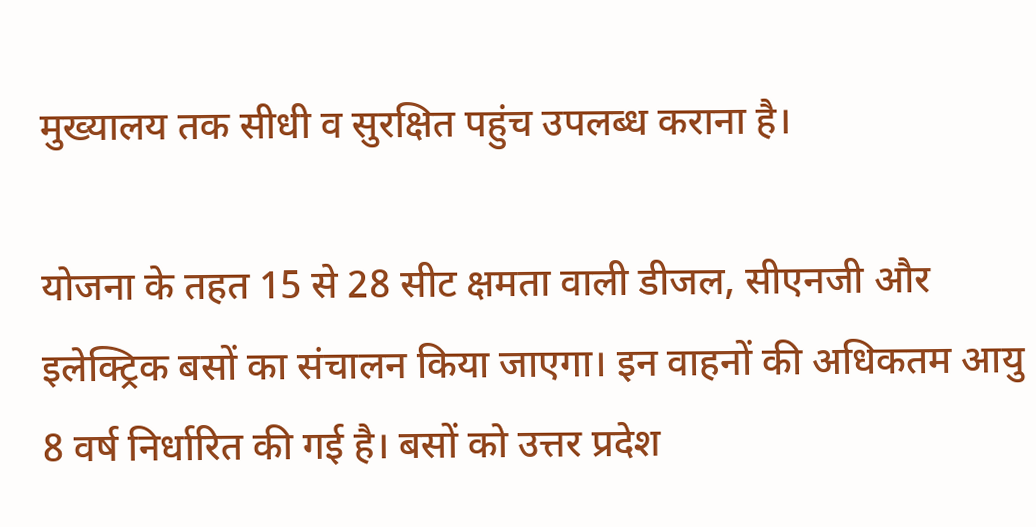मुख्यालय तक सीधी व सुरक्षित पहुंच उपलब्ध कराना है।

योजना के तहत 15 से 28 सीट क्षमता वाली डीजल, सीएनजी और इलेक्ट्रिक बसों का संचालन किया जाएगा। इन वाहनों की अधिकतम आयु 8 वर्ष निर्धारित की गई है। बसों को उत्तर प्रदेश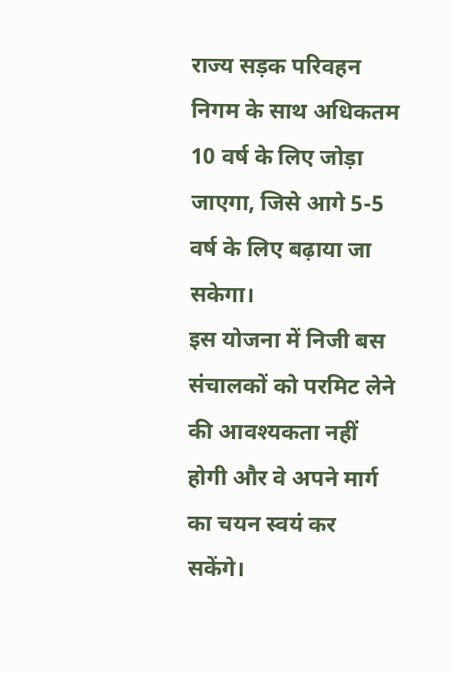राज्य सड़क परिवहन निगम के साथ अधिकतम 10 वर्ष के लिए जोड़ा जाएगा, जिसे आगे 5-5 वर्ष के लिए बढ़ाया जा सकेगा।
इस योजना में निजी बस संचालकों को परमिट लेने की आवश्यकता नहीं होगी और वे अपने मार्ग का चयन स्वयं कर सकेंगे।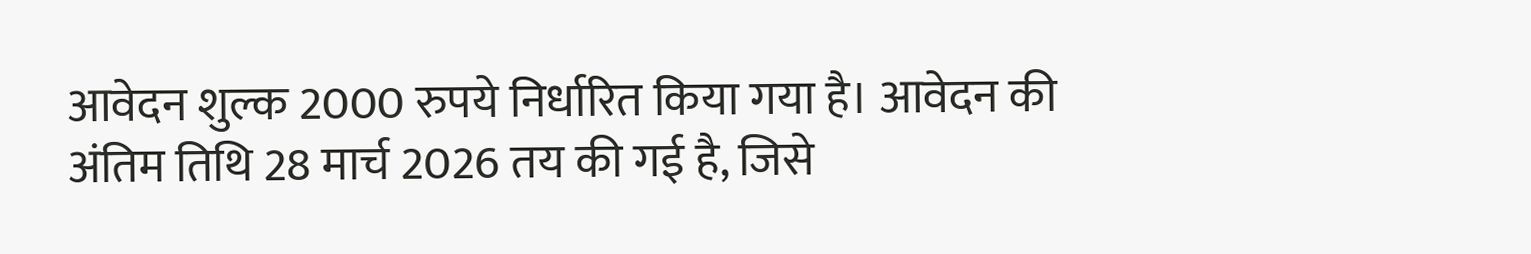आवेदन शुल्क 2000 रुपये निर्धारित किया गया है। आवेदन की अंतिम तिथि 28 मार्च 2026 तय की गई है, जिसे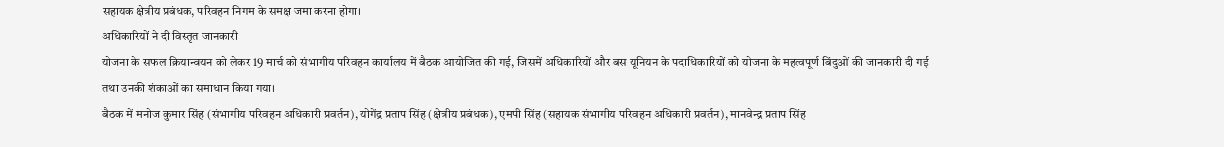सहायक क्षेत्रीय प्रबंधक, परिवहन निगम के समक्ष जमा करना होगा।
अधिकारियों ने दी विस्तृत जानकारी
योजना के सफल क्रियान्वयन को लेकर 19 मार्च को संभागीय परिवहन कार्यालय में बैठक आयोजित की गई, जिसमें अधिकारियों और बस यूनियन के पदाधिकारियों को योजना के महत्वपूर्ण बिंदुओं की जानकारी दी गई तथा उनकी शंकाओं का समाधान किया गया।
बैठक में मनोज कुमार सिंह (संभागीय परिवहन अधिकारी प्रवर्तन), योगेंद्र प्रताप सिंह (क्षेत्रीय प्रबंधक), एमपी सिंह (सहायक संभागीय परिवहन अधिकारी प्रवर्तन), मानवेन्द्र प्रताप सिंह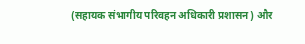(सहायक संभागीय परिवहन अधिकारी प्रशासन) और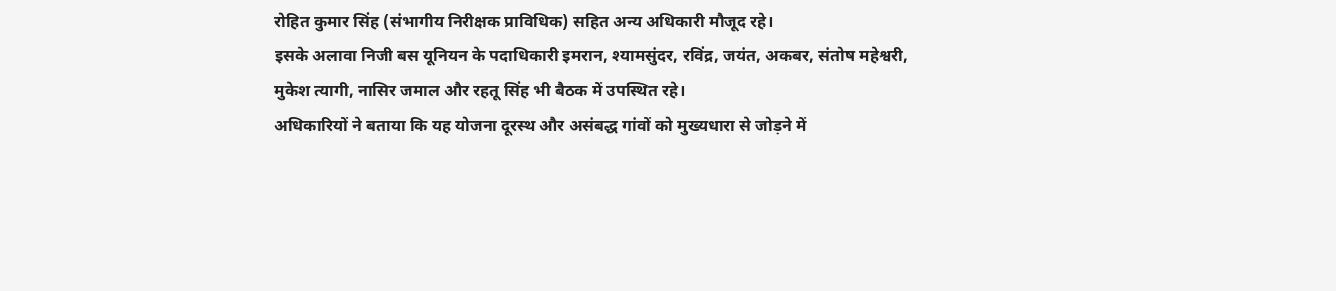रोहित कुमार सिंह (संभागीय निरीक्षक प्राविधिक) सहित अन्य अधिकारी मौजूद रहे।
इसके अलावा निजी बस यूनियन के पदाधिकारी इमरान, श्यामसुंदर, रविंद्र, जयंत, अकबर, संतोष महेश्वरी, मुकेश त्यागी, नासिर जमाल और रहतू सिंह भी बैठक में उपस्थित रहे।
अधिकारियों ने बताया कि यह योजना दूरस्थ और असंबद्ध गांवों को मुख्यधारा से जोड़ने में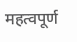महत्वपूर्ण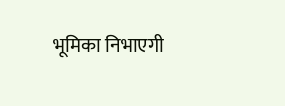भूमिका निभाएगी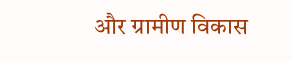और ग्रामीण विकास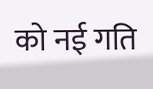को नई गति